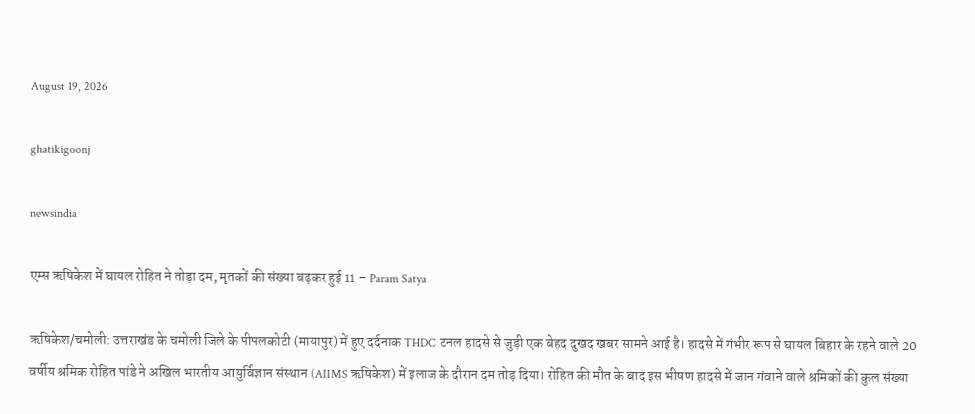August 19, 2026

ghatikigoonj

newsindia

एम्स ऋषिकेश में घायल रोहित ने तोड़ा दम, मृतकों की संख्या बढ़कर हुई 11 – Param Satya

ऋषिकेश/चमोली: उत्तराखंड के चमोली जिले के पीपलकोटी (मायापुर) में हुए दर्दनाक THDC टनल हादसे से जुड़ी एक बेहद दुखद खबर सामने आई है। हादसे में गंभीर रूप से घायल बिहार के रहने वाले 20 वर्षीय श्रमिक रोहित पांडे ने अखिल भारतीय आयुर्विज्ञान संस्थान (AIIMS ऋषिकेश) में इलाज के दौरान दम तोड़ दिया। रोहित की मौत के बाद इस भीषण हादसे में जान गंवाने वाले श्रमिकों की कुल संख्या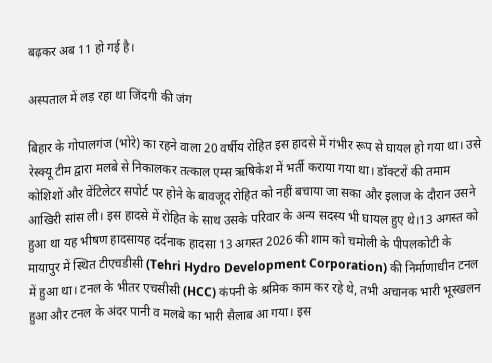बढ़कर अब 11 हो गई है।

अस्पताल में लड़ रहा था जिंदगी की जंग

बिहार के गोपालगंज (भोरे) का रहने वाला 20 वर्षीय रोहित इस हादसे में गंभीर रूप से घायल हो गया था। उसे रेस्क्यू टीम द्वारा मलबे से निकालकर तत्काल एम्स ऋषिकेश में भर्ती कराया गया था। डॉक्टरों की तमाम कोशिशों और वेंटिलेटर सपोर्ट पर होने के बावजूद रोहित को नहीं बचाया जा सका और इलाज के दौरान उसने आखिरी सांस ली। इस हादसे में रोहित के साथ उसके परिवार के अन्य सदस्य भी घायल हुए थे।13 अगस्त को हुआ था यह भीषण हादसायह दर्दनाक हादसा 13 अगस्त 2026 की शाम को चमोली के पीपलकोटी के मायापुर में स्थित टीएचडीसी (Tehri Hydro Development Corporation) की निर्माणाधीन टनल में हुआ था। टनल के भीतर एचसीसी (HCC) कंपनी के श्रमिक काम कर रहे थे, तभी अचानक भारी भूस्खलन हुआ और टनल के अंदर पानी व मलबे का भारी सैलाब आ गया। इस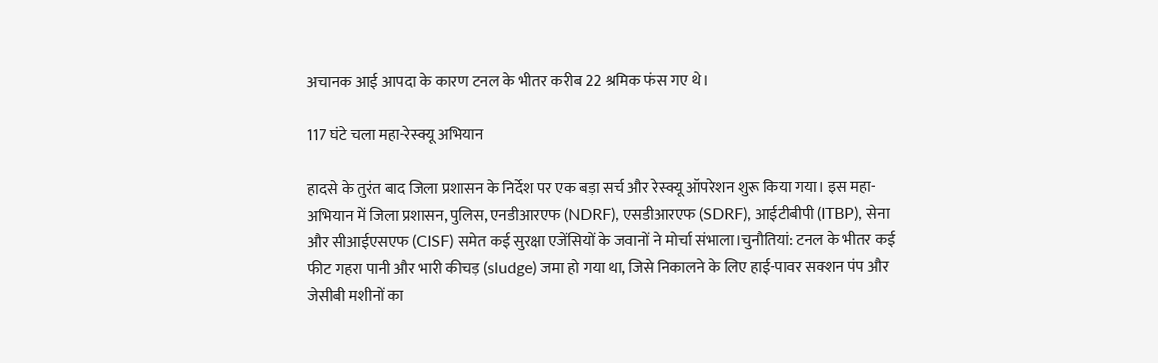अचानक आई आपदा के कारण टनल के भीतर करीब 22 श्रमिक फंस गए थे।

117 घंटे चला महा-रेस्क्यू अभियान

हादसे के तुरंत बाद जिला प्रशासन के निर्देश पर एक बड़ा सर्च और रेस्क्यू ऑपरेशन शुरू किया गया। इस महा-अभियान में जिला प्रशासन, पुलिस, एनडीआरएफ (NDRF), एसडीआरएफ (SDRF), आईटीबीपी (ITBP), सेना और सीआईएसएफ (CISF) समेत कई सुरक्षा एजेंसियों के जवानों ने मोर्चा संभाला।चुनौतियां: टनल के भीतर कई फीट गहरा पानी और भारी कीचड़ (sludge) जमा हो गया था, जिसे निकालने के लिए हाई-पावर सक्शन पंप और जेसीबी मशीनों का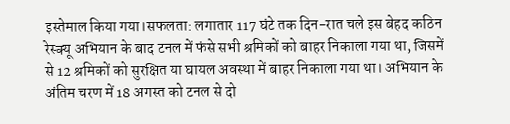इस्तेमाल किया गया।सफलता: लगातार 117 घंटे तक दिन-रात चले इस बेहद कठिन रेस्क्यू अभियान के बाद टनल में फंसे सभी श्रमिकों को बाहर निकाला गया था, जिसमें से 12 श्रमिकों को सुरक्षित या घायल अवस्था में बाहर निकाला गया था। अभियान के अंतिम चरण में 18 अगस्त को टनल से दो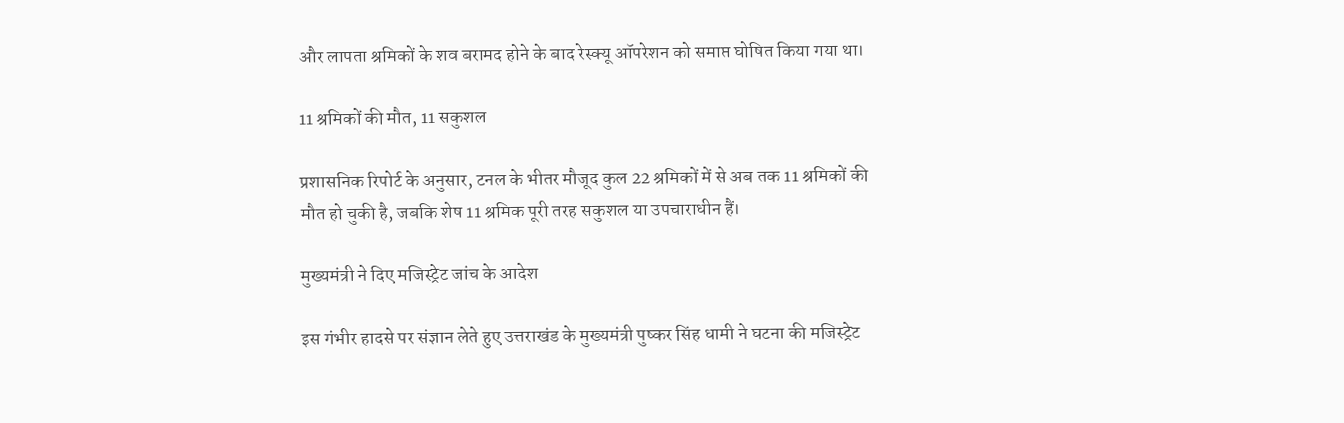और लापता श्रमिकों के शव बरामद होने के बाद रेस्क्यू ऑपरेशन को समाप्त घोषित किया गया था।

11 श्रमिकों की मौत, 11 सकुशल

प्रशासनिक रिपोर्ट के अनुसार, टनल के भीतर मौजूद कुल 22 श्रमिकों में से अब तक 11 श्रमिकों की मौत हो चुकी है, जबकि शेष 11 श्रमिक पूरी तरह सकुशल या उपचाराधीन हैं।

मुख्यमंत्री ने दिए मजिस्ट्रेट जांच के आदेश

इस गंभीर हादसे पर संज्ञान लेते हुए उत्तराखंड के मुख्यमंत्री पुष्कर सिंह धामी ने घटना की मजिस्ट्रेट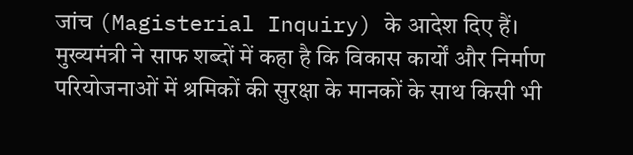जांच (Magisterial Inquiry) के आदेश दिए हैं। मुख्यमंत्री ने साफ शब्दों में कहा है कि विकास कार्यों और निर्माण परियोजनाओं में श्रमिकों की सुरक्षा के मानकों के साथ किसी भी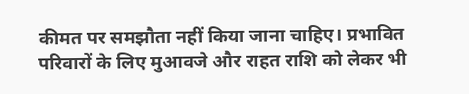कीमत पर समझौता नहीं किया जाना चाहिए। प्रभावित परिवारों के लिए मुआवजे और राहत राशि को लेकर भी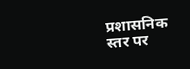प्रशासनिक स्तर पर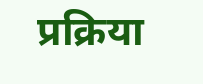प्रक्रिया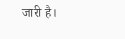जारी है।